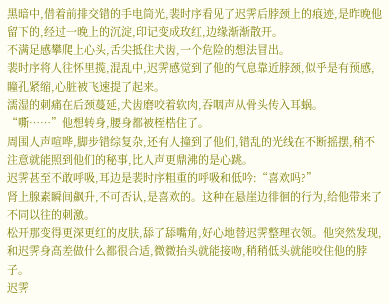黑暗中,借着前排交错的手电筒光,裴时序看见了迟霁后脖颈上的痕迹,是昨晚他留下的,经过一晚上的沉淀,印记变成玫红,边缘渐渐散开。
不满足感攀爬上心头,舌尖抵住犬齿,一个危险的想法冒出。
裴时序将人往怀里揽,混乱中,迟霁感觉到了他的气息靠近脖颈,似乎是有预感,瞳孔紧缩,心脏被飞速提了起来。
濡湿的刺痛在后颈蔓延,犬齿磨咬着软肉,吞咽声从骨头传入耳蜗。
“嘶……”他想转身,腰身都被桎梏住了。
周围人声喧哗,脚步错综复杂,还有人撞到了他们,错乱的光线在不断摇摆,稍不注意就能照到他们的秘事,比人声更鼎沸的是心跳。
迟霁甚至不敢呼吸,耳边是裴时序粗重的呼吸和低吟:“喜欢吗?”
肾上腺素瞬间飙升,不可否认,是喜欢的。这种在悬崖边徘徊的行为,给他带来了不同以往的刺激。
松开那变得更深更红的皮肤,舔了舔嘴角,好心地替迟霁整理衣领。他突然发现,和迟霁身高差做什么都很合适,微微抬头就能接吻,稍稍低头就能咬住他的脖子。
迟霁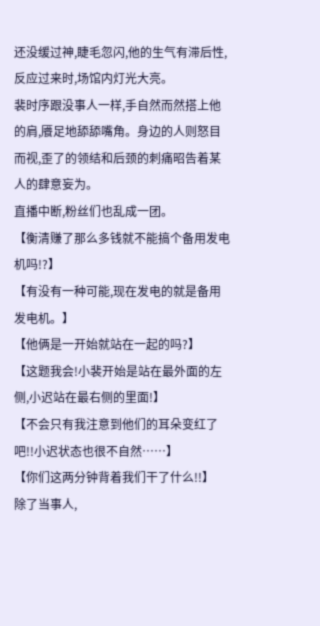还没缓过神,睫毛忽闪,他的生气有滞后性,反应过来时,场馆内灯光大亮。
裴时序跟没事人一样,手自然而然搭上他的肩,餍足地舔舔嘴角。身边的人则怒目而视,歪了的领结和后颈的刺痛昭告着某人的肆意妄为。
直播中断,粉丝们也乱成一团。
【衡清赚了那么多钱就不能搞个备用发电机吗!?】
【有没有一种可能,现在发电的就是备用发电机。】
【他俩是一开始就站在一起的吗?】
【这题我会!小裴开始是站在最外面的左侧,小迟站在最右侧的里面!】
【不会只有我注意到他们的耳朵变红了吧!!小迟状态也很不自然……】
【你们这两分钟背着我们干了什么!!】
除了当事人,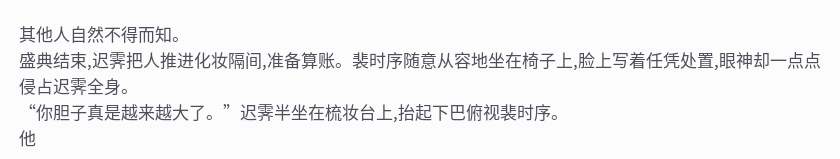其他人自然不得而知。
盛典结束,迟霁把人推进化妆隔间,准备算账。裴时序随意从容地坐在椅子上,脸上写着任凭处置,眼神却一点点侵占迟霁全身。
“你胆子真是越来越大了。”迟霁半坐在梳妆台上,抬起下巴俯视裴时序。
他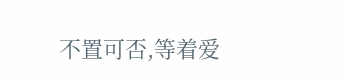不置可否,等着爱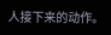人接下来的动作。